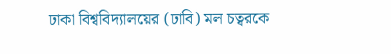ঢাকা বিশ্ববিদ্যালয়ের (ঢাবি) মল চত্বরকে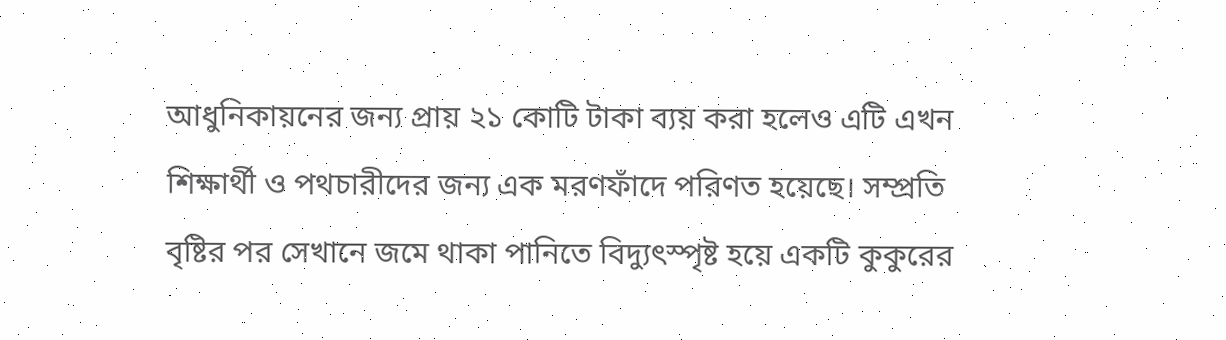আধুনিকায়নের জন্য প্রায় ২১ কোটি টাকা ব্যয় করা হলেও এটি এখন শিক্ষার্থী ও পথচারীদের জন্য এক মরণফাঁদে পরিণত হয়েছে। সম্প্রতি বৃষ্টির পর সেখানে জমে থাকা পানিতে বিদ্যুৎস্পৃষ্ট হয়ে একটি কুকুরের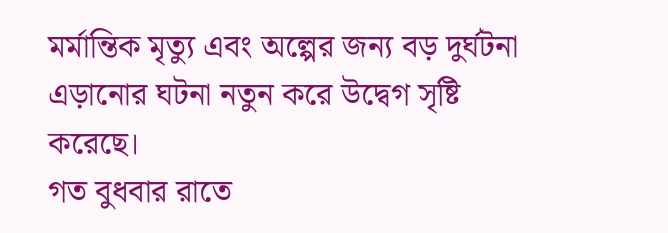মর্মান্তিক মৃত্যু এবং অল্পের জন্য বড় দুর্ঘটনা এড়ানোর ঘটনা নতুন করে উদ্বেগ সৃষ্টি করেছে।
গত বুধবার রাতে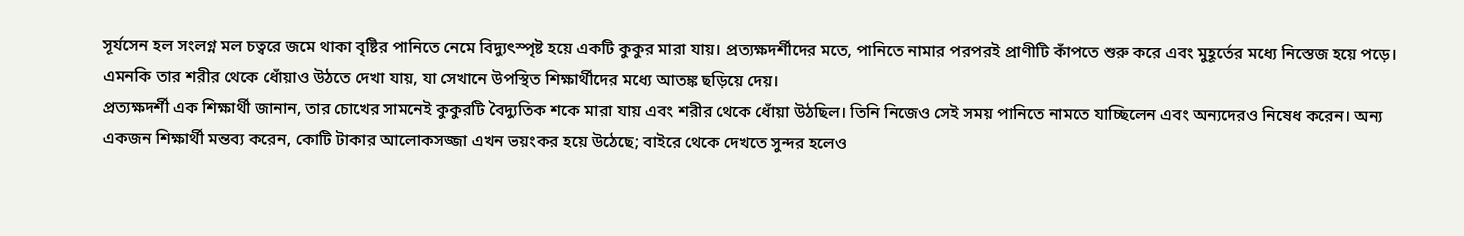সূর্যসেন হল সংলগ্ন মল চত্বরে জমে থাকা বৃষ্টির পানিতে নেমে বিদ্যুৎস্পৃষ্ট হয়ে একটি কুকুর মারা যায়। প্রত্যক্ষদর্শীদের মতে, পানিতে নামার পরপরই প্রাণীটি কাঁপতে শুরু করে এবং মুহূর্তের মধ্যে নিস্তেজ হয়ে পড়ে। এমনকি তার শরীর থেকে ধোঁয়াও উঠতে দেখা যায়, যা সেখানে উপস্থিত শিক্ষার্থীদের মধ্যে আতঙ্ক ছড়িয়ে দেয়।
প্রত্যক্ষদর্শী এক শিক্ষার্থী জানান, তার চোখের সামনেই কুকুরটি বৈদ্যুতিক শকে মারা যায় এবং শরীর থেকে ধোঁয়া উঠছিল। তিনি নিজেও সেই সময় পানিতে নামতে যাচ্ছিলেন এবং অন্যদেরও নিষেধ করেন। অন্য একজন শিক্ষার্থী মন্তব্য করেন, কোটি টাকার আলোকসজ্জা এখন ভয়ংকর হয়ে উঠেছে; বাইরে থেকে দেখতে সুন্দর হলেও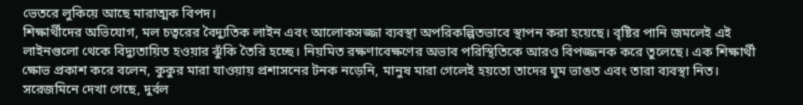ভেতরে লুকিয়ে আছে মারাত্মক বিপদ।
শিক্ষার্থীদের অভিযোগ, মল চত্বরের বৈদ্যুতিক লাইন এবং আলোকসজ্জা ব্যবস্থা অপরিকল্পিতভাবে স্থাপন করা হয়েছে। বৃষ্টির পানি জমলেই এই লাইনগুলো থেকে বিদ্যুতায়িত হওয়ার ঝুঁকি তৈরি হচ্ছে। নিয়মিত রক্ষণাবেক্ষণের অভাব পরিস্থিতিকে আরও বিপজ্জনক করে তুলেছে। এক শিক্ষার্থী ক্ষোভ প্রকাশ করে বলেন, কুকুর মারা যাওয়ায় প্রশাসনের টনক নড়েনি, মানুষ মারা গেলেই হয়তো তাদের ঘুম ভাঙত এবং তারা ব্যবস্থা নিত।
সরেজমিনে দেখা গেছে, দুর্বল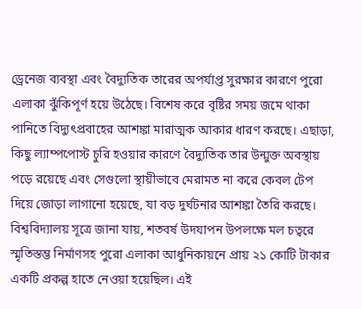ড্রেনেজ ব্যবস্থা এবং বৈদ্যুতিক তারের অপর্যাপ্ত সুরক্ষার কারণে পুরো এলাকা ঝুঁকিপূর্ণ হয়ে উঠেছে। বিশেষ করে বৃষ্টির সময় জমে থাকা পানিতে বিদ্যুৎপ্রবাহের আশঙ্কা মারাত্মক আকার ধারণ করছে। এছাড়া, কিছু ল্যাম্পপোস্ট চুরি হওয়ার কারণে বৈদ্যুতিক তার উন্মুক্ত অবস্থায় পড়ে রয়েছে এবং সেগুলো স্থায়ীভাবে মেরামত না করে কেবল টেপ দিয়ে জোড়া লাগানো হয়েছে, যা বড় দুর্ঘটনার আশঙ্কা তৈরি করছে।
বিশ্ববিদ্যালয় সূত্রে জানা যায়, শতবর্ষ উদযাপন উপলক্ষে মল চত্বরে স্মৃতিস্তম্ভ নির্মাণসহ পুরো এলাকা আধুনিকায়নে প্রায় ২১ কোটি টাকার একটি প্রকল্প হাতে নেওয়া হয়েছিল। এই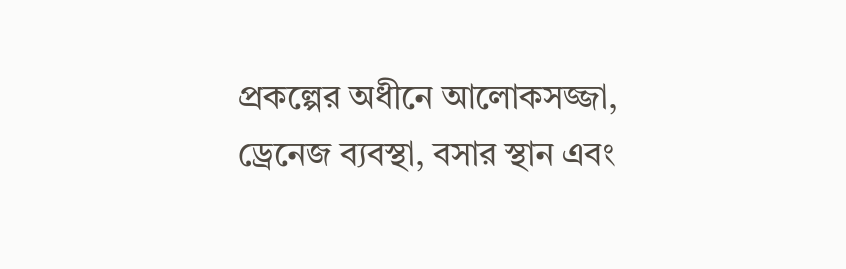প্রকল্পের অধীনে আলোকসজ্জা, ড্রেনেজ ব্যবস্থা, বসার স্থান এবং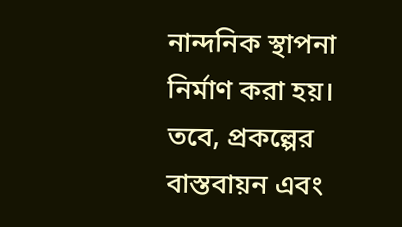নান্দনিক স্থাপনা নির্মাণ করা হয়। তবে, প্রকল্পের বাস্তবায়ন এবং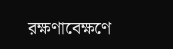রক্ষণাবেক্ষণে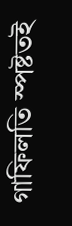গাফিলতি স্পষ্টতই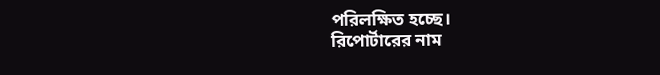পরিলক্ষিত হচ্ছে।
রিপোর্টারের নাম